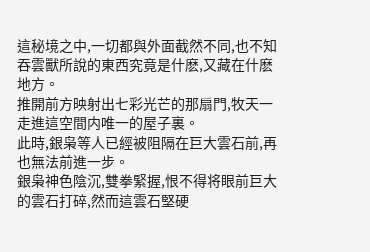這秘境之中,一切都與外面截然不同,也不知吞雲獸所說的東西究竟是什麽,又藏在什麽地方。
推開前方映射出七彩光芒的那扇門,牧天一走進這空間内唯一的屋子裏。
此時,銀枭等人已經被阻隔在巨大雲石前,再也無法前進一步。
銀枭神色陰沉,雙拳緊握,恨不得将眼前巨大的雲石打碎,然而這雲石堅硬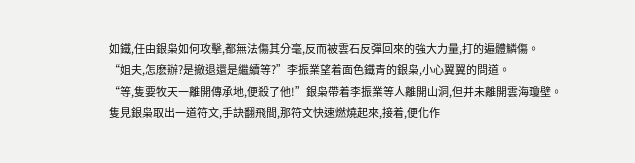如鐵,任由銀枭如何攻擊,都無法傷其分毫,反而被雲石反彈回來的強大力量,打的遍體鱗傷。
“姐夫,怎麽辦?是撤退還是繼續等?”李振業望着面色鐵青的銀枭,小心翼翼的問道。
“等,隻要牧天一離開傳承地,便殺了他!”銀枭帶着李振業等人離開山洞,但并未離開雲海瓊壁。
隻見銀枭取出一道符文,手訣翻飛間,那符文快速燃燒起來,接着,便化作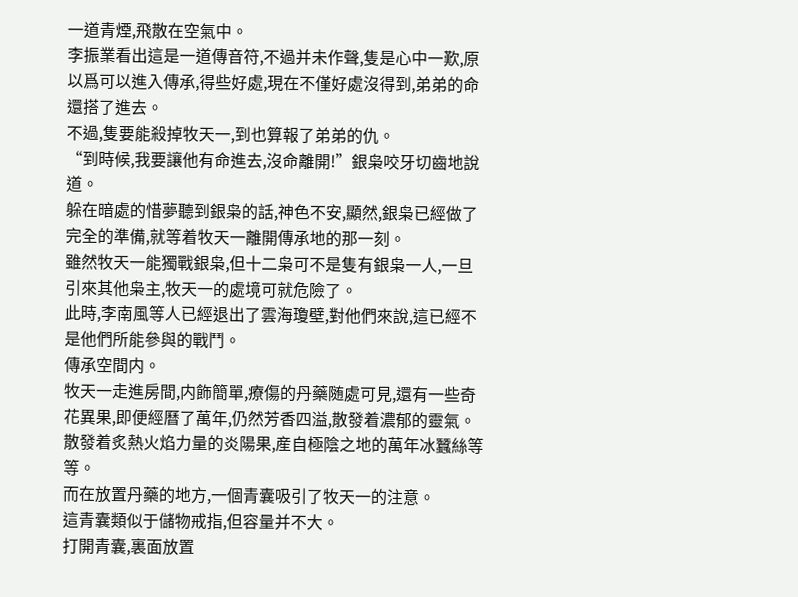一道青煙,飛散在空氣中。
李振業看出這是一道傳音符,不過并未作聲,隻是心中一歎,原以爲可以進入傳承,得些好處,現在不僅好處沒得到,弟弟的命還搭了進去。
不過,隻要能殺掉牧天一,到也算報了弟弟的仇。
“到時候,我要讓他有命進去,沒命離開!”銀枭咬牙切齒地說道。
躲在暗處的惜夢聽到銀枭的話,神色不安,顯然,銀枭已經做了完全的準備,就等着牧天一離開傳承地的那一刻。
雖然牧天一能獨戰銀枭,但十二枭可不是隻有銀枭一人,一旦引來其他枭主,牧天一的處境可就危險了。
此時,李南風等人已經退出了雲海瓊壁,對他們來說,這已經不是他們所能參與的戰鬥。
傳承空間内。
牧天一走進房間,内飾簡單,療傷的丹藥随處可見,還有一些奇花異果,即便經曆了萬年,仍然芳香四溢,散發着濃郁的靈氣。
散發着炙熱火焰力量的炎陽果,産自極陰之地的萬年冰蠶絲等等。
而在放置丹藥的地方,一個青囊吸引了牧天一的注意。
這青囊類似于儲物戒指,但容量并不大。
打開青囊,裏面放置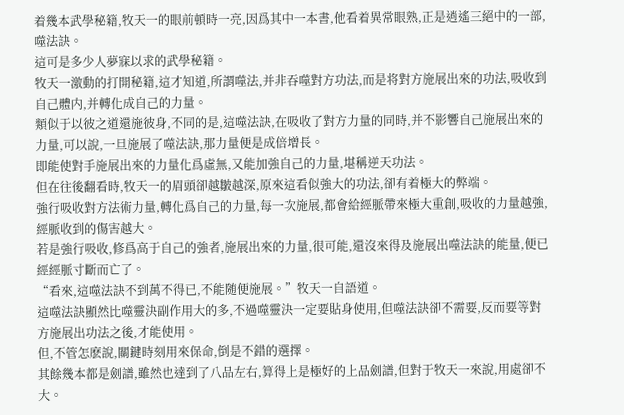着幾本武學秘籍,牧天一的眼前頓時一亮,因爲其中一本書,他看着異常眼熟,正是逍遙三絕中的一部,噬法訣。
這可是多少人夢寐以求的武學秘籍。
牧天一激動的打開秘籍,這才知道,所謂噬法,并非吞噬對方功法,而是将對方施展出來的功法,吸收到自己體内,并轉化成自己的力量。
類似于以彼之道還施彼身,不同的是,這噬法訣,在吸收了對方力量的同時,并不影響自己施展出來的力量,可以說,一旦施展了噬法訣,那力量便是成倍增長。
即能使對手施展出來的力量化爲虛無,又能加強自己的力量,堪稱逆天功法。
但在往後翻看時,牧天一的眉頭卻越皺越深,原來這看似強大的功法,卻有着極大的弊端。
強行吸收對方法術力量,轉化爲自己的力量,每一次施展,都會給經脈帶來極大重創,吸收的力量越強,經脈收到的傷害越大。
若是強行吸收,修爲高于自己的強者,施展出來的力量,很可能,還沒來得及施展出噬法訣的能量,便已經經脈寸斷而亡了。
“看來,這噬法訣不到萬不得已,不能随便施展。”牧天一自語道。
這噬法訣顯然比噬靈決副作用大的多,不過噬靈決一定要貼身使用,但噬法訣卻不需要,反而要等對方施展出功法之後,才能使用。
但,不管怎麽說,關鍵時刻用來保命,倒是不錯的選擇。
其餘幾本都是劍譜,雖然也達到了八品左右,算得上是極好的上品劍譜,但對于牧天一來說,用處卻不大。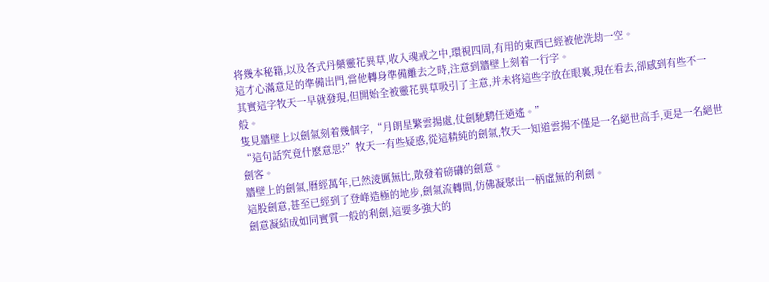将幾本秘籍,以及各式丹藥靈花異草,收入魂戒之中,環視四周,有用的東西已經被他洗劫一空。
這才心滿意足的準備出門,當他轉身準備離去之時,注意到牆壁上刻着一行字。
其實這字牧天一早就發現,但開始全被靈花異草吸引了主意,并未将這些字放在眼裏,現在看去,卻感到有些不一般。
隻見牆壁上以劍氣刻着幾個字,“月朗星繁雲揚處,仗劍馳騁任逍遙。”
“這句話究竟什麽意思?”牧天一有些疑惑,從這精純的劍氣,牧天一知道雲揚不僅是一名絕世高手,更是一名絕世劍客。
牆壁上的劍氣,曆經萬年,已然淩厲無比,散發着磅礴的劍意。
這股劍意,甚至已經到了登峰造極的地步,劍氣流轉間,仿佛凝聚出一柄虛無的利劍。
劍意凝結成如同實質一般的利劍,這要多強大的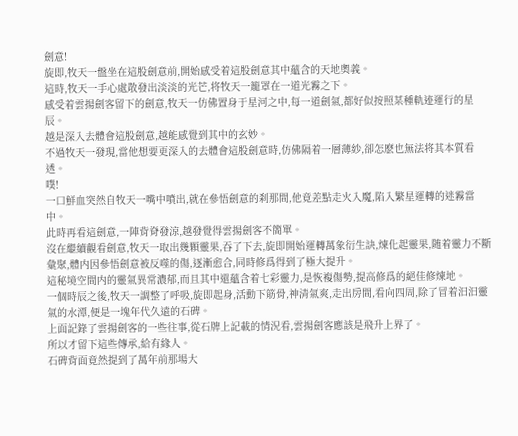劍意!
旋即,牧天一盤坐在這股劍意前,開始感受着這股劍意其中蘊含的天地奧義。
這時,牧天一手心處散發出淡淡的光芒,将牧天一籠罩在一道光霧之下。
感受着雲揚劍客留下的劍意,牧天一仿佛置身于星河之中,每一道劍氣,都好似按照某種軌迹運行的星辰。
越是深入去體會這股劍意,越能感覺到其中的玄妙。
不過牧天一發現,當他想要更深入的去體會這股劍意時,仿佛隔着一層薄紗,卻怎麽也無法将其本質看透。
噗!
一口鮮血突然自牧天一嘴中噴出,就在參悟劍意的刹那間,他竟差點走火入魔,陷入繁星運轉的迷霧當中。
此時再看這劍意,一陣背脊發涼,越發覺得雲揚劍客不簡單。
沒在繼續觀看劍意,牧天一取出幾顆靈果,吞了下去,旋即開始運轉萬象衍生訣,煉化起靈果,随着靈力不斷彙聚,體内因參悟劍意被反噬的傷,逐漸愈合,同時修爲得到了極大提升。
這秘境空間内的靈氣異常濃郁,而且其中還蘊含着七彩靈力,是恢複傷勢,提高修爲的絕佳修煉地。
一個時辰之後,牧天一調整了呼吸,旋即起身,活動下筋骨,神清氣爽,走出房間,看向四周,除了冒着汩汩靈氣的水潭,便是一塊年代久遠的石碑。
上面記錄了雲揚劍客的一些往事,從石牌上記載的情況看,雲揚劍客應該是飛升上界了。
所以才留下這些傳承,給有緣人。
石碑背面竟然提到了萬年前那場大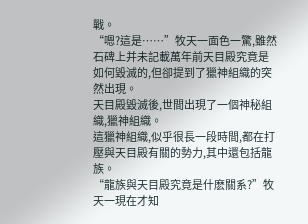戰。
“嗯?這是……”牧天一面色一驚,雖然石碑上并未記載萬年前天目殿究竟是如何毀滅的,但卻提到了獵神組織的突然出現。
天目殿毀滅後,世間出現了一個神秘組織,獵神組織。
這獵神組織,似乎很長一段時間,都在打壓與天目殿有關的勢力,其中還包括龍族。
“龍族與天目殿究竟是什麽關系?”牧天一現在才知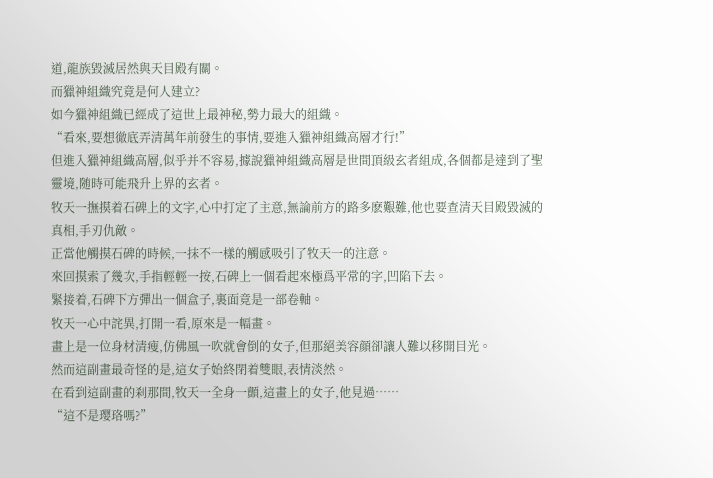道,龍族毀滅居然與天目殿有關。
而獵神組織究竟是何人建立?
如今獵神組織已經成了這世上最神秘,勢力最大的組織。
“看來,要想徹底弄清萬年前發生的事情,要進入獵神組織高層才行!”
但進入獵神組織高層,似乎并不容易,據說獵神組織高層是世間頂級玄者組成,各個都是達到了聖靈境,随時可能飛升上界的玄者。
牧天一撫摸着石碑上的文字,心中打定了主意,無論前方的路多麽艱難,他也要查清天目殿毀滅的真相,手刃仇敵。
正當他觸摸石碑的時候,一抹不一樣的觸感吸引了牧天一的注意。
來回摸索了幾次,手指輕輕一按,石碑上一個看起來極爲平常的字,凹陷下去。
緊接着,石碑下方彈出一個盒子,裏面竟是一部卷軸。
牧天一心中詫異,打開一看,原來是一幅畫。
畫上是一位身材清瘦,仿佛風一吹就會倒的女子,但那絕美容顔卻讓人難以移開目光。
然而這副畫最奇怪的是,這女子始終閉着雙眼,表情淡然。
在看到這副畫的刹那間,牧天一全身一顫,這畫上的女子,他見過……
“這不是璎珞嗎?”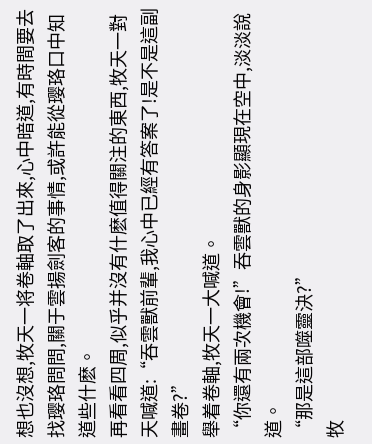想也沒想,牧天一将卷軸取了出來,心中暗道,有時間要去找璎珞問問,關于雲揚劍客的事情,或許能從璎珞口中知道些什麽。
再看看四周,似乎并沒有什麽值得關注的東西,牧天一對天喊道:“吞雲獸前輩,我心中已經有答案了!是不是這副畫卷?”
舉着卷軸,牧天一大喊道。
“你還有兩次機會!”吞雲獸的身影顯現在空中,淡淡說道。
“那是這部噬靈決?”
牧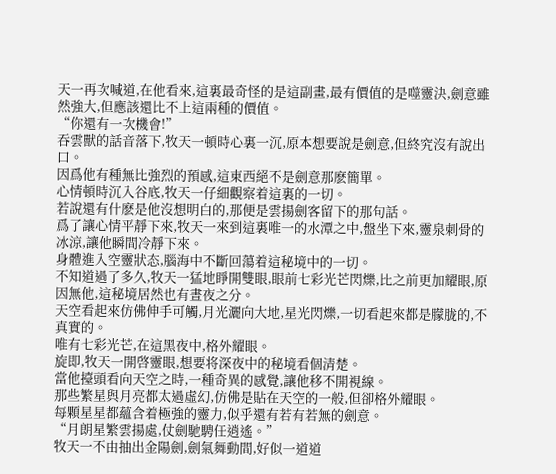天一再次喊道,在他看來,這裏最奇怪的是這副畫,最有價值的是噬靈決,劍意雖然強大,但應該還比不上這兩種的價值。
“你還有一次機會!”
吞雲獸的話音落下,牧天一頓時心裏一沉,原本想要說是劍意,但終究沒有說出口。
因爲他有種無比強烈的預感,這東西絕不是劍意那麽簡單。
心情頓時沉入谷底,牧天一仔細觀察着這裏的一切。
若說還有什麽是他沒想明白的,那便是雲揚劍客留下的那句話。
爲了讓心情平靜下來,牧天一來到這裏唯一的水潭之中,盤坐下來,靈泉刺骨的冰涼,讓他瞬間冷靜下來。
身體進入空靈狀态,腦海中不斷回蕩着這秘境中的一切。
不知道過了多久,牧天一猛地睜開雙眼,眼前七彩光芒閃爍,比之前更加耀眼,原因無他,這秘境居然也有晝夜之分。
天空看起來仿佛伸手可觸,月光灑向大地,星光閃爍,一切看起來都是朦胧的,不真實的。
唯有七彩光芒,在這黑夜中,格外耀眼。
旋即,牧天一開啓靈眼,想要将深夜中的秘境看個清楚。
當他擡頭看向天空之時,一種奇異的感覺,讓他移不開視線。
那些繁星與月亮都太過虛幻,仿佛是貼在天空的一般,但卻格外耀眼。
每顆星星都蘊含着極強的靈力,似乎還有若有若無的劍意。
“月朗星繁雲揚處,仗劍馳騁任逍遙。”
牧天一不由抽出金陽劍,劍氣舞動間,好似一道道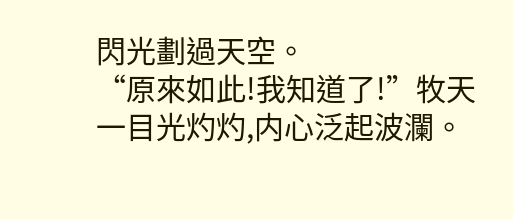閃光劃過天空。
“原來如此!我知道了!”牧天一目光灼灼,内心泛起波瀾。